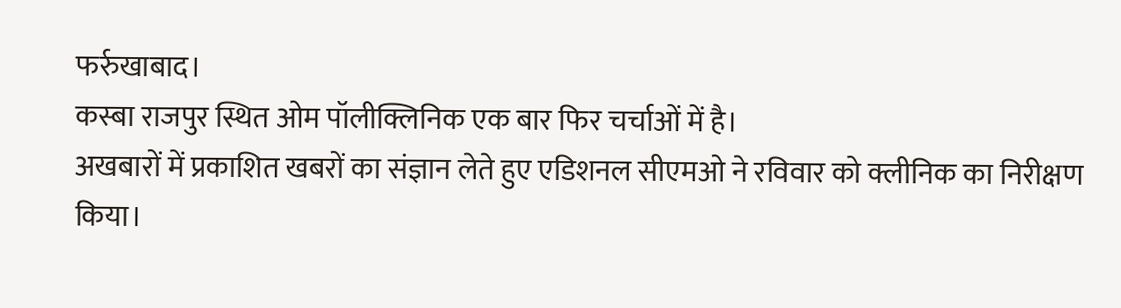फर्रुखाबाद।
कस्बा राजपुर स्थित ओम पॉलीक्लिनिक एक बार फिर चर्चाओं में है।
अखबारों में प्रकाशित खबरों का संज्ञान लेते हुए एडिशनल सीएमओ ने रविवार को क्लीनिक का निरीक्षण किया।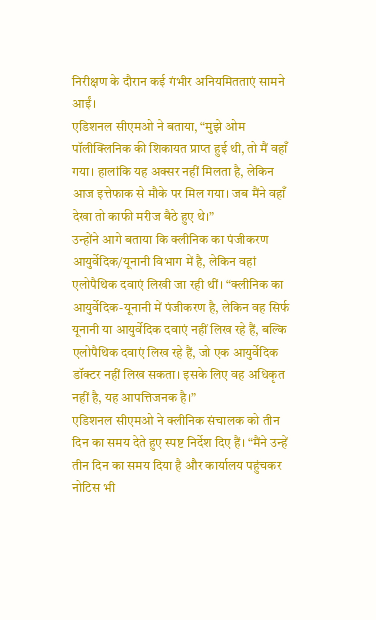निरीक्षण के दौरान कई गंभीर अनियमितताएं सामने आईं।
एडिशनल सीएमओ ने बताया, “मुझे ओम पॉलीक्लिनिक की शिकायत प्राप्त हुई थी, तो मैं वहाँ गया। हालांकि यह अक्सर नहीं मिलता है, लेकिन आज इत्तेफाक से मौके पर मिल गया। जब मैंने वहाँ देखा तो काफी मरीज बैठे हुए थे।”
उन्होंने आगे बताया कि क्लीनिक का पंजीकरण आयुर्वेदिक/यूनानी विभाग में है, लेकिन वहां एलोपैथिक दवाएं लिखी जा रही थीं। “क्लीनिक का आयुर्वेदिक-यूनानी में पंजीकरण है, लेकिन वह सिर्फ यूनानी या आयुर्वेदिक दवाएं नहीं लिख रहे हैं, बल्कि एलोपैथिक दवाएं लिख रहे हैं, जो एक आयुर्वेदिक डॉक्टर नहीं लिख सकता। इसके लिए वह अधिकृत नहीं है, यह आपत्तिजनक है।”
एडिशनल सीएमओ ने क्लीनिक संचालक को तीन दिन का समय देते हुए स्पष्ट निर्देश दिए हैं। “मैंने उन्हें तीन दिन का समय दिया है और कार्यालय पहुंचकर नोटिस भी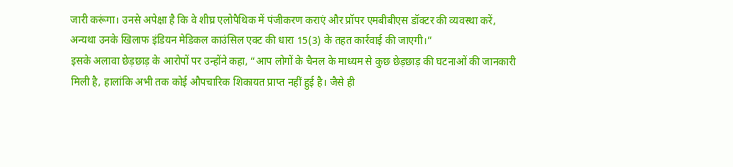जारी करूंगा। उनसे अपेक्षा है कि वे शीघ्र एलोपैथिक में पंजीकरण कराएं और प्रॉपर एमबीबीएस डॉक्टर की व्यवस्था करें, अन्यथा उनके खिलाफ इंडियन मेडिकल काउंसिल एक्ट की धारा 15(3) के तहत कार्रवाई की जाएगी।”
इसके अलावा छेड़छाड़ के आरोपों पर उन्होंने कहा, “आप लोगों के चैनल के माध्यम से कुछ छेड़छाड़ की घटनाओं की जानकारी मिली है, हालांकि अभी तक कोई औपचारिक शिकायत प्राप्त नहीं हुई है। जैसे ही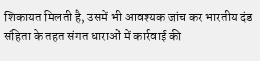शिकायत मिलती है, उसमें भी आवश्यक जांच कर भारतीय दंड संहिता के तहत संगत धाराओं में कार्रवाई की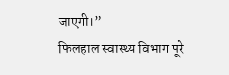जाएगी।”
फिलहाल स्वास्थ्य विभाग पूरे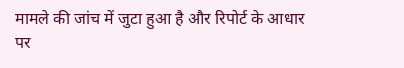मामले की जांच में जुटा हुआ है और रिपोर्ट के आधार पर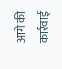आगे की कार्रवाई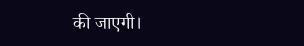की जाएगी।